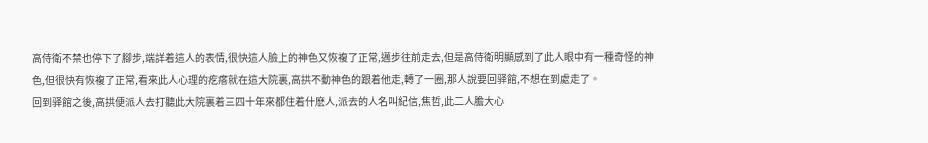高侍衛不禁也停下了腳步,端詳着這人的表情,很快這人臉上的神色又恢複了正常,邁步往前走去,但是高侍衛明顯感到了此人眼中有一種奇怪的神色,但很快有恢複了正常,看來此人心理的疙瘩就在這大院裏,高拱不動神色的跟着他走,轉了一圈,那人說要回驿館,不想在到處走了。
回到驿館之後,高拱便派人去打聽此大院裏着三四十年來都住着什麽人,派去的人名叫紀信,焦哲,此二人膽大心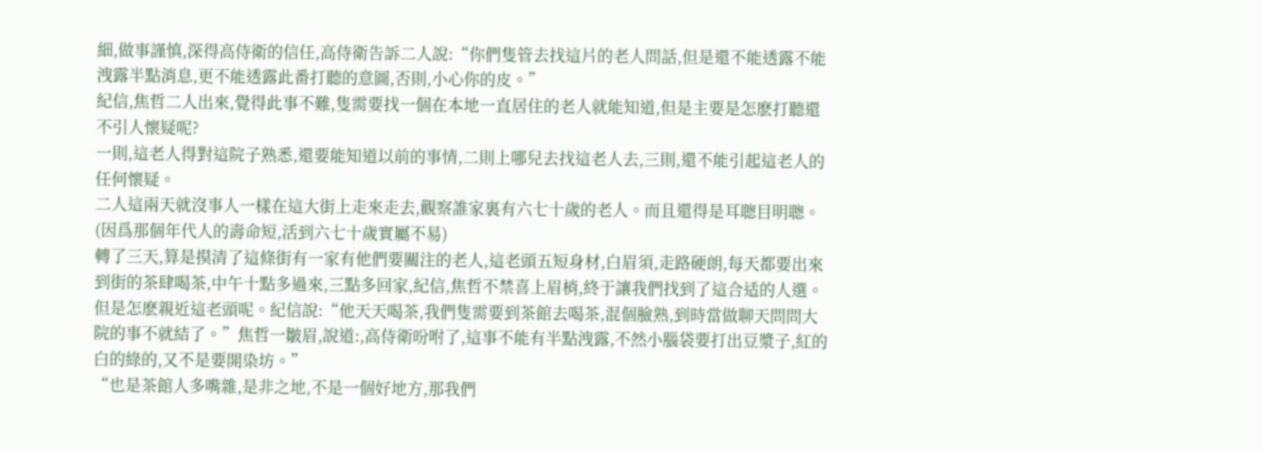細,做事謹慎,深得高侍衛的信任,高侍衛告訴二人說:“你們隻管去找這片的老人問話,但是還不能透露不能洩露半點消息,更不能透露此番打聽的意圖,否則,小心你的皮。”
紀信,焦哲二人出來,覺得此事不難,隻需要找一個在本地一直居住的老人就能知道,但是主要是怎麽打聽還不引人懷疑呢?
一則,這老人得對這院子熟悉,還要能知道以前的事情,二則上哪兒去找這老人去,三則,還不能引起這老人的任何懷疑。
二人這兩天就沒事人一樣在這大街上走來走去,觀察誰家裏有六七十歲的老人。而且還得是耳聰目明聰。(因爲那個年代人的壽命短,活到六七十歲實屬不易)
轉了三天,算是摸清了這條街有一家有他們要關注的老人,這老頭五短身材,白眉須,走路硬朗,每天都要出來到街的茶肆喝茶,中午十點多過來,三點多回家,紀信,焦哲不禁喜上眉梢,終于讓我們找到了這合适的人選。但是怎麽親近這老頭呢。紀信說:“他天天喝茶,我們隻需要到茶館去喝茶,混個臉熟,到時當做聊天問問大院的事不就結了。”焦哲一皺眉,說道:,高侍衛吩咐了,這事不能有半點洩露,不然小腦袋要打出豆漿子,紅的白的綠的,又不是要開染坊。”
“也是茶館人多嘴雜,是非之地,不是一個好地方,那我們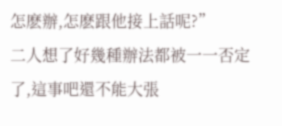怎麽辦,怎麽跟他接上話呢?”
二人想了好幾種辦法都被一一否定了,這事吧還不能大張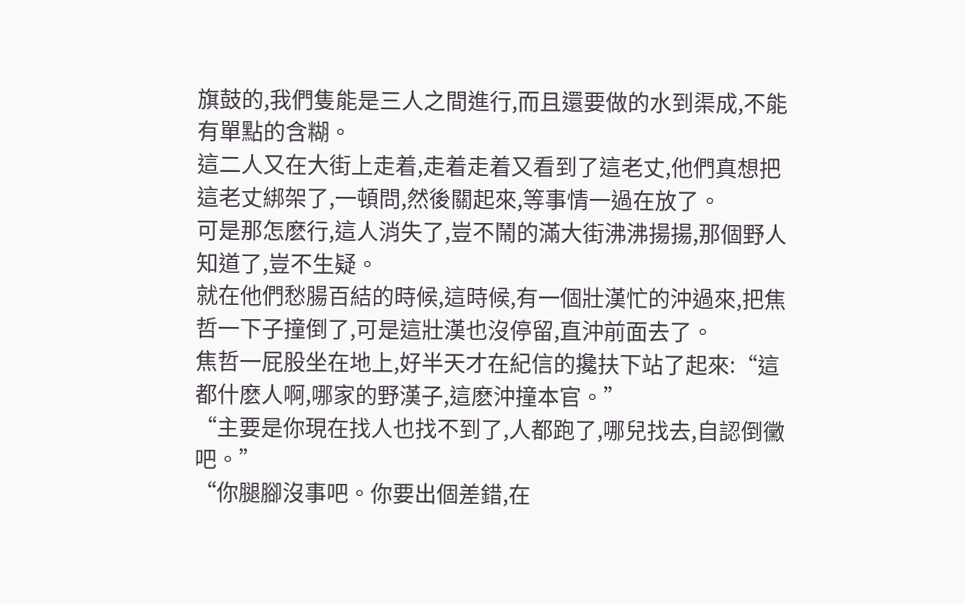旗鼓的,我們隻能是三人之間進行,而且還要做的水到渠成,不能有單點的含糊。
這二人又在大街上走着,走着走着又看到了這老丈,他們真想把這老丈綁架了,一頓問,然後關起來,等事情一過在放了。
可是那怎麽行,這人消失了,豈不鬧的滿大街沸沸揚揚,那個野人知道了,豈不生疑。
就在他們愁腸百結的時候,這時候,有一個壯漢忙的沖過來,把焦哲一下子撞倒了,可是這壯漢也沒停留,直沖前面去了。
焦哲一屁股坐在地上,好半天才在紀信的攙扶下站了起來:“這都什麽人啊,哪家的野漢子,這麽沖撞本官。”
“主要是你現在找人也找不到了,人都跑了,哪兒找去,自認倒黴吧。”
“你腿腳沒事吧。你要出個差錯,在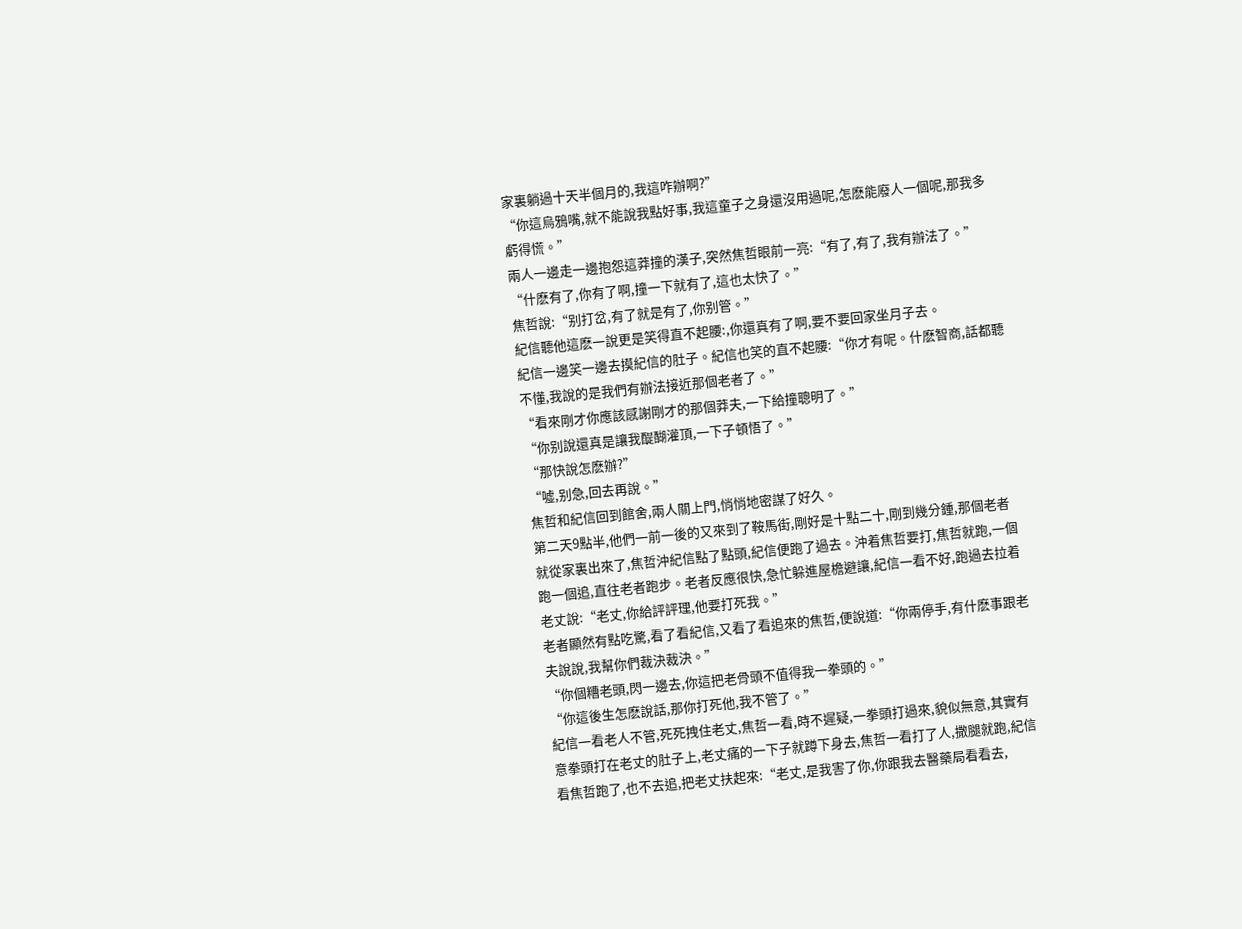家裏躺過十天半個月的,我這咋辦啊?”
“你這烏鴉嘴,就不能說我點好事,我這童子之身還沒用過呢,怎麽能廢人一個呢,那我多虧得慌。”
兩人一邊走一邊抱怨這莽撞的漢子,突然焦哲眼前一亮:“有了,有了,我有辦法了。”
“什麽有了,你有了啊,撞一下就有了,這也太快了。”
焦哲說:“别打岔,有了就是有了,你别管。”
紀信聽他這麽一說更是笑得直不起腰:,你還真有了啊,要不要回家坐月子去。
紀信一邊笑一邊去摸紀信的肚子。紀信也笑的直不起腰:“你才有呢。什麽智商,話都聽不懂,我說的是我們有辦法接近那個老者了。”
“看來剛才你應該感謝剛才的那個莽夫,一下給撞聰明了。”
“你别說還真是讓我醍醐灌頂,一下子頓悟了。”
“那快說怎麽辦?”
“噓,别急,回去再說。”
焦哲和紀信回到館舍,兩人關上門,悄悄地密謀了好久。
第二天9點半,他們一前一後的又來到了鞍馬街,剛好是十點二十,剛到幾分鍾,那個老者就從家裏出來了,焦哲沖紀信點了點頭,紀信便跑了過去。沖着焦哲要打,焦哲就跑,一個跑一個追,直往老者跑步。老者反應很快,急忙躲進屋檐避讓,紀信一看不好,跑過去拉着老丈說:“老丈,你給評評理,他要打死我。”
老者顯然有點吃驚,看了看紀信,又看了看追來的焦哲,便說道:“你兩停手,有什麽事跟老夫說說,我幫你們裁決裁決。”
“你個糟老頭,閃一邊去,你這把老骨頭不值得我一拳頭的。”
“你這後生怎麽說話,那你打死他,我不管了。”
紀信一看老人不管,死死拽住老丈,焦哲一看,時不遲疑,一拳頭打過來,貌似無意,其實有意拳頭打在老丈的肚子上,老丈痛的一下子就蹲下身去,焦哲一看打了人,撒腿就跑,紀信看焦哲跑了,也不去追,把老丈扶起來:“老丈,是我害了你,你跟我去醫藥局看看去,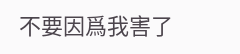不要因爲我害了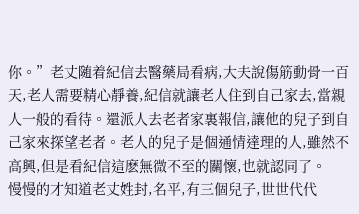你。”老丈随着紀信去醫藥局看病,大夫說傷筋動骨一百天,老人需要精心靜養,紀信就讓老人住到自己家去,當親人一般的看待。還派人去老者家裏報信,讓他的兒子到自己家來探望老者。老人的兒子是個通情達理的人,雖然不高興,但是看紀信這麽無微不至的關懷,也就認同了。
慢慢的才知道老丈姓封,名平,有三個兒子,世世代代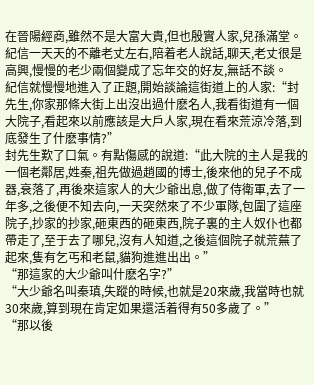在晉陽經商,雖然不是大富大貴,但也殷實人家,兒孫滿堂。
紀信一天天的不離老丈左右,陪着老人說話,聊天,老丈很是高興,慢慢的老少兩個變成了忘年交的好友,無話不談。
紀信就慢慢地進入了正題,開始談論這街道上的人家:“封先生,你家那條大街上出沒出過什麽名人,我看街道有一個大院子,看起來以前應該是大戶人家,現在看來荒涼冷落,到底發生了什麽事情?”
封先生歎了口氣。有點傷感的說道:“此大院的主人是我的一個老鄰居,姓秦,祖先做過趙國的博士,後來他的兒子不成器,衰落了,再後來這家人的大少爺出息,做了侍衛軍,去了一年多,之後便不知去向,一天突然來了不少軍隊,包圍了這座院子,抄家的抄家,砸東西的砸東西,院子裏的主人奴仆也都帶走了,至于去了哪兒,沒有人知道,之後這個院子就荒蕪了起來,隻有乞丐和老鼠,貓狗進進出出。”
“那這家的大少爺叫什麽名字?”
“大少爺名叫秦瑱,失蹤的時候,也就是20來歲,我當時也就30來歲,算到現在肯定如果還活着得有50多歲了。”
“那以後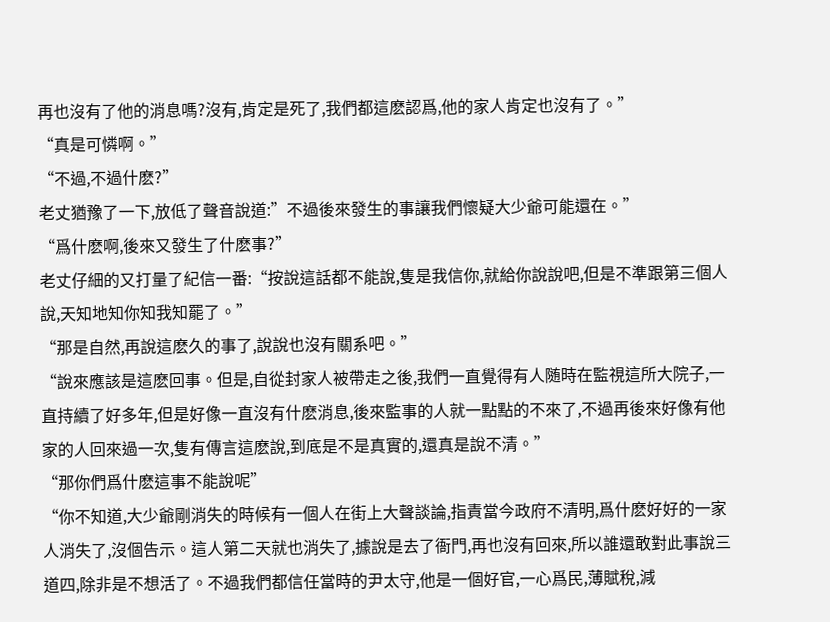再也沒有了他的消息嗎?沒有,肯定是死了,我們都這麽認爲,他的家人肯定也沒有了。”
“真是可憐啊。”
“不過,不過什麽?”
老丈猶豫了一下,放低了聲音說道:”不過後來發生的事讓我們懷疑大少爺可能還在。”
“爲什麽啊,後來又發生了什麽事?”
老丈仔細的又打量了紀信一番:“按說這話都不能說,隻是我信你,就給你說說吧,但是不準跟第三個人說,天知地知你知我知罷了。”
“那是自然,再說這麽久的事了,說說也沒有關系吧。”
“說來應該是這麽回事。但是,自從封家人被帶走之後,我們一直覺得有人随時在監視這所大院子,一直持續了好多年,但是好像一直沒有什麽消息,後來監事的人就一點點的不來了,不過再後來好像有他家的人回來過一次,隻有傳言這麽說,到底是不是真實的,還真是說不清。”
“那你們爲什麽這事不能說呢”
“你不知道,大少爺剛消失的時候有一個人在街上大聲談論,指責當今政府不清明,爲什麽好好的一家人消失了,沒個告示。這人第二天就也消失了,據說是去了衙門,再也沒有回來,所以誰還敢對此事說三道四,除非是不想活了。不過我們都信任當時的尹太守,他是一個好官,一心爲民,薄賦稅,減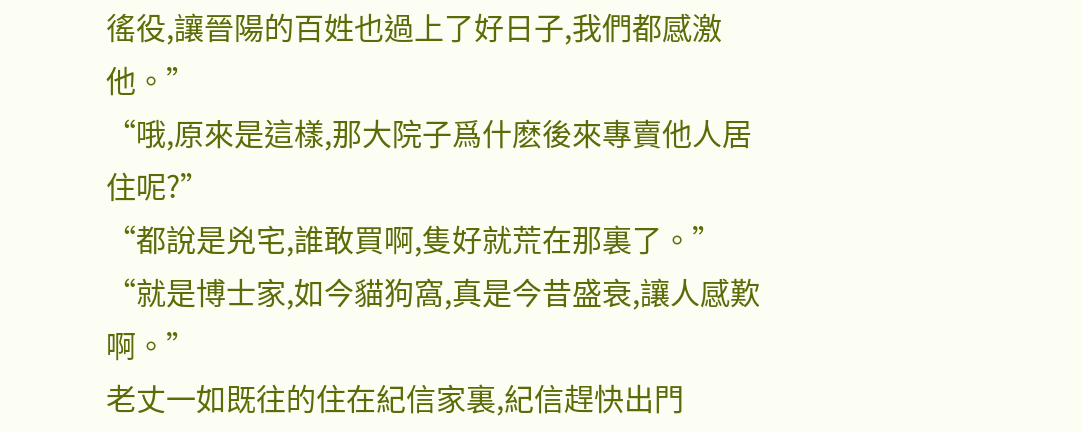徭役,讓晉陽的百姓也過上了好日子,我們都感激他。”
“哦,原來是這樣,那大院子爲什麽後來專賣他人居住呢?”
“都說是兇宅,誰敢買啊,隻好就荒在那裏了。”
“就是博士家,如今貓狗窩,真是今昔盛衰,讓人感歎啊。”
老丈一如既往的住在紀信家裏,紀信趕快出門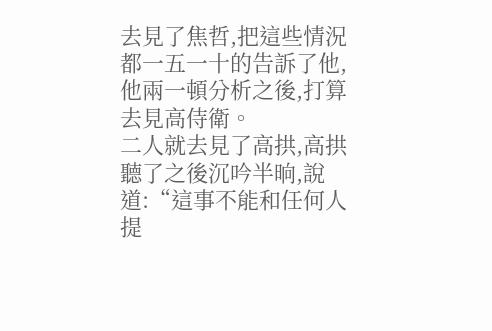去見了焦哲,把這些情況都一五一十的告訴了他,他兩一頓分析之後,打算去見高侍衛。
二人就去見了高拱,高拱聽了之後沉吟半晌,說道:“這事不能和任何人提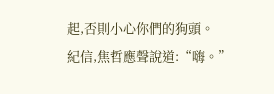起,否則小心你們的狗頭。
紀信,焦哲應聲說道:“嗨。”